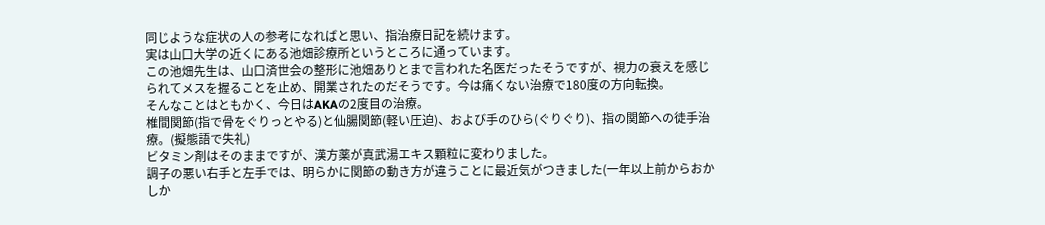同じような症状の人の参考になればと思い、指治療日記を続けます。
実は山口大学の近くにある池畑診療所というところに通っています。
この池畑先生は、山口済世会の整形に池畑ありとまで言われた名医だったそうですが、視力の衰えを感じられてメスを握ることを止め、開業されたのだそうです。今は痛くない治療で180度の方向転換。
そんなことはともかく、今日はAKAの2度目の治療。
椎間関節(指で骨をぐりっとやる)と仙腸関節(軽い圧迫)、および手のひら(ぐりぐり)、指の関節への徒手治療。(擬態語で失礼)
ビタミン剤はそのままですが、漢方薬が真武湯エキス顆粒に変わりました。
調子の悪い右手と左手では、明らかに関節の動き方が違うことに最近気がつきました(一年以上前からおかしか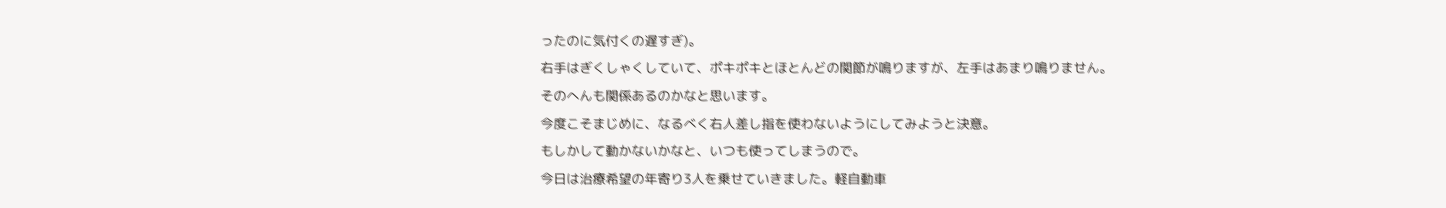ったのに気付くの遅すぎ)。
右手はぎくしゃくしていて、ポキポキとほとんどの関節が鳴りますが、左手はあまり鳴りません。
そのへんも関係あるのかなと思います。
今度こそまじめに、なるべく右人差し指を使わないようにしてみようと決意。
もしかして動かないかなと、いつも使ってしまうので。
今日は治療希望の年寄り3人を乗せていきました。軽自動車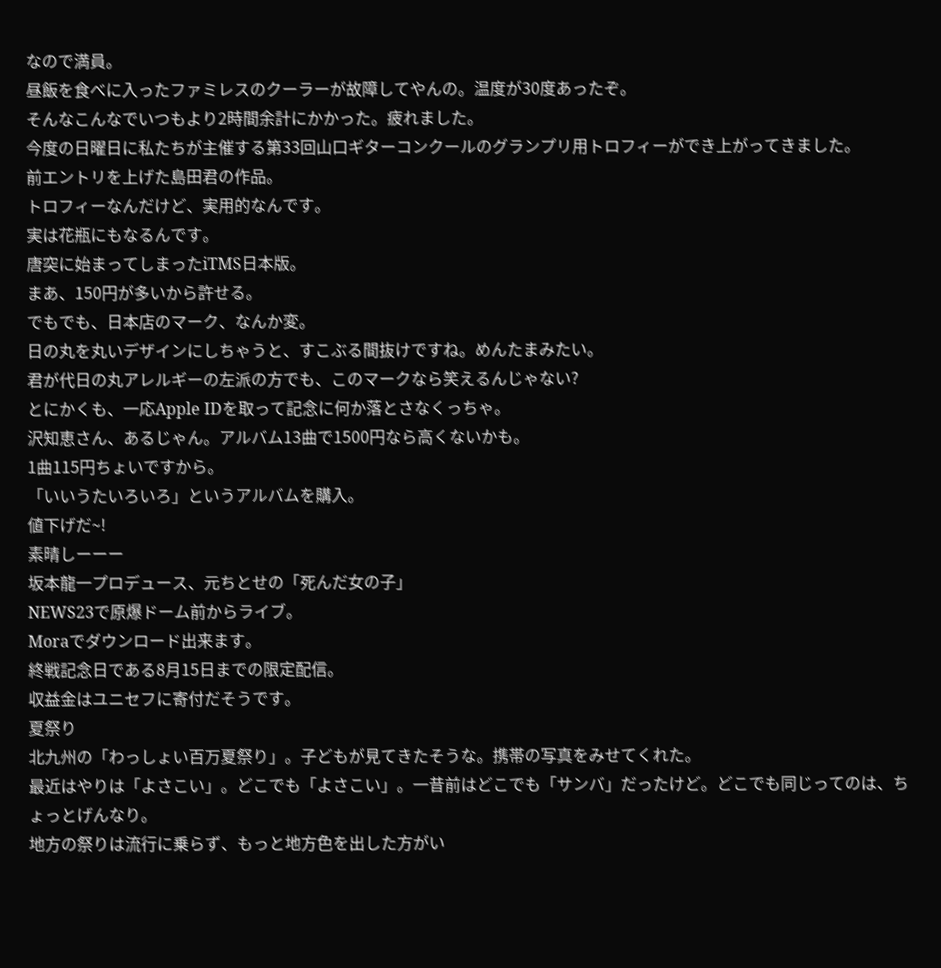なので満員。
昼飯を食べに入ったファミレスのクーラーが故障してやんの。温度が30度あったぞ。
そんなこんなでいつもより2時間余計にかかった。疲れました。
今度の日曜日に私たちが主催する第33回山口ギターコンクールのグランプリ用トロフィーができ上がってきました。
前エントリを上げた島田君の作品。
トロフィーなんだけど、実用的なんです。
実は花瓶にもなるんです。
唐突に始まってしまったiTMS日本版。
まあ、150円が多いから許せる。
でもでも、日本店のマーク、なんか変。
日の丸を丸いデザインにしちゃうと、すこぶる間抜けですね。めんたまみたい。
君が代日の丸アレルギーの左派の方でも、このマークなら笑えるんじゃない?
とにかくも、一応Apple IDを取って記念に何か落とさなくっちゃ。
沢知恵さん、あるじゃん。アルバム13曲で1500円なら高くないかも。
1曲115円ちょいですから。
「いいうたいろいろ」というアルバムを購入。
値下げだ~!
素晴しーーー
坂本龍一プロデュース、元ちとせの「死んだ女の子」
NEWS23で原爆ドーム前からライブ。
Moraでダウンロード出来ます。
終戦記念日である8月15日までの限定配信。
収益金はユニセフに寄付だそうです。
夏祭り
北九州の「わっしょい百万夏祭り」。子どもが見てきたそうな。携帯の写真をみせてくれた。
最近はやりは「よさこい」。どこでも「よさこい」。一昔前はどこでも「サンバ」だったけど。どこでも同じってのは、ちょっとげんなり。
地方の祭りは流行に乗らず、もっと地方色を出した方がい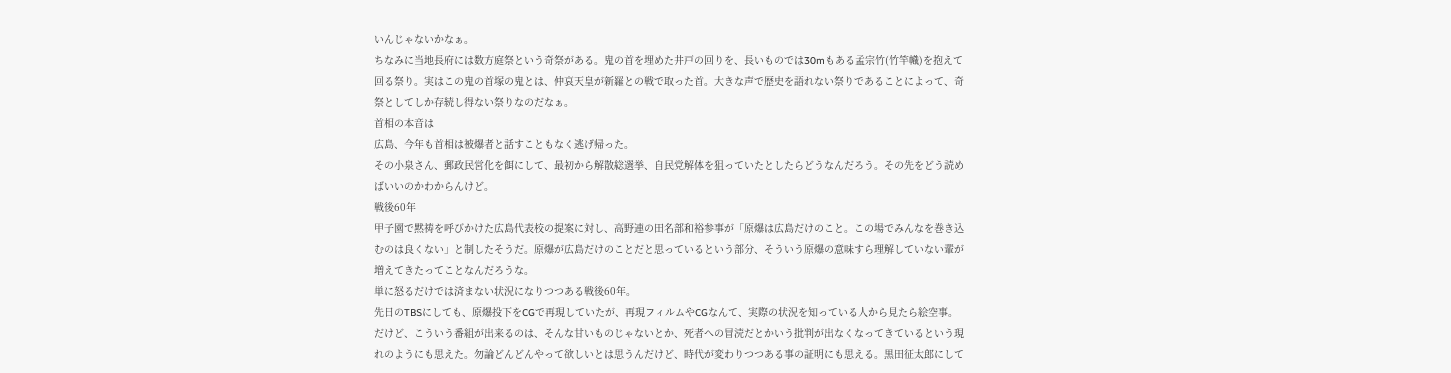いんじゃないかなぁ。
ちなみに当地長府には数方庭祭という奇祭がある。鬼の首を埋めた井戸の回りを、長いものでは30mもある孟宗竹(竹竿幟)を抱えて回る祭り。実はこの鬼の首塚の鬼とは、仲哀天皇が新羅との戦で取った首。大きな声で歴史を語れない祭りであることによって、奇祭としてしか存続し得ない祭りなのだなぁ。
首相の本音は
広島、今年も首相は被爆者と話すこともなく逃げ帰った。
その小泉さん、郵政民営化を餌にして、最初から解散総選挙、自民党解体を狙っていたとしたらどうなんだろう。その先をどう読めばいいのかわからんけど。
戦後60年
甲子園で黙祷を呼びかけた広島代表校の提案に対し、高野連の田名部和裕参事が「原爆は広島だけのこと。この場でみんなを巻き込むのは良くない」と制したそうだ。原爆が広島だけのことだと思っているという部分、そういう原爆の意味すら理解していない輩が増えてきたってことなんだろうな。
単に怒るだけでは済まない状況になりつつある戦後60年。
先日のTBSにしても、原爆投下をCGで再現していたが、再現フィルムやCGなんて、実際の状況を知っている人から見たら絵空事。だけど、こういう番組が出来るのは、そんな甘いものじゃないとか、死者への冒涜だとかいう批判が出なくなってきているという現れのようにも思えた。勿論どんどんやって欲しいとは思うんだけど、時代が変わりつつある事の証明にも思える。黒田征太郎にして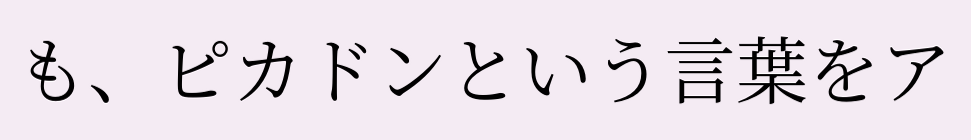も、ピカドンという言葉をア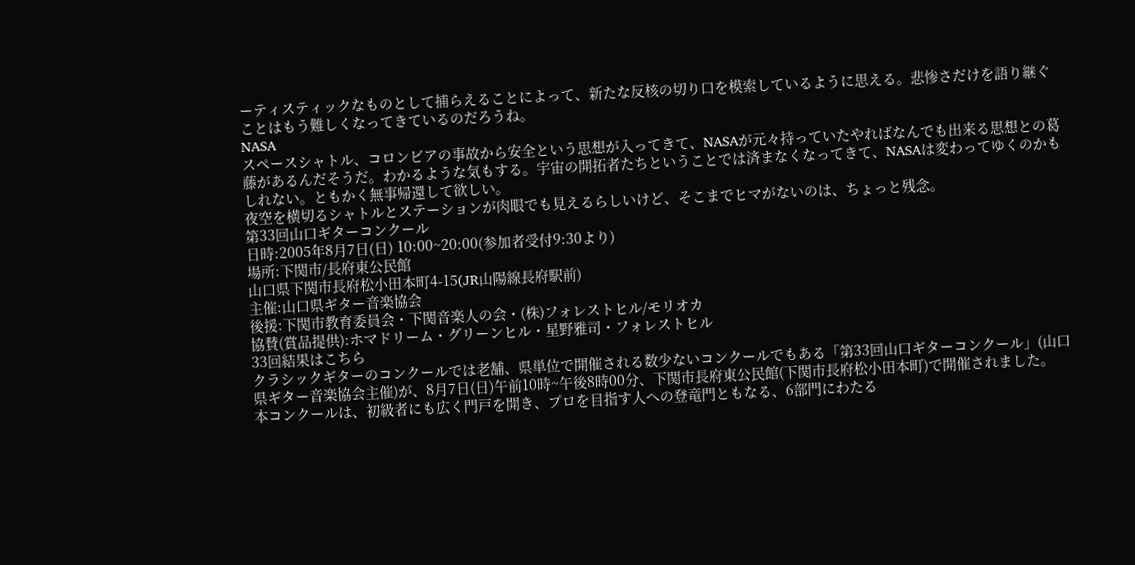ーティスティックなものとして捕らえることによって、新たな反核の切り口を模索しているように思える。悲惨さだけを語り継ぐことはもう難しくなってきているのだろうね。
NASA
スペースシャトル、コロンビアの事故から安全という思想が入ってきて、NASAが元々持っていたやればなんでも出来る思想との葛藤があるんだそうだ。わかるような気もする。宇宙の開拓者たちということでは済まなくなってきて、NASAは変わってゆくのかもしれない。ともかく無事帰還して欲しい。
夜空を横切るシャトルとステーションが肉眼でも見えるらしいけど、そこまでヒマがないのは、ちょっと残念。
第33回山口ギターコンクール
日時:2005年8月7日(日) 10:00~20:00(参加者受付9:30より)
場所:下関市/長府東公民館
山口県下関市長府松小田本町4-15(JR山陽線長府駅前)
主催:山口県ギター音楽協会
後援:下関市教育委員会・下関音楽人の会・(株)フォレストヒル/モリオカ
協賛(賞品提供):ホマドリーム・グリーンヒル・星野雅司・フォレストヒル
33回結果はこちら
クラシックギターのコンクールでは老舗、県単位で開催される数少ないコンクールでもある「第33回山口ギターコンクール」(山口県ギター音楽協会主催)が、8月7日(日)午前10時~午後8時00分、下関市長府東公民館(下関市長府松小田本町)で開催されました。
本コンクールは、初級者にも広く門戸を開き、プロを目指す人への登竜門ともなる、6部門にわたる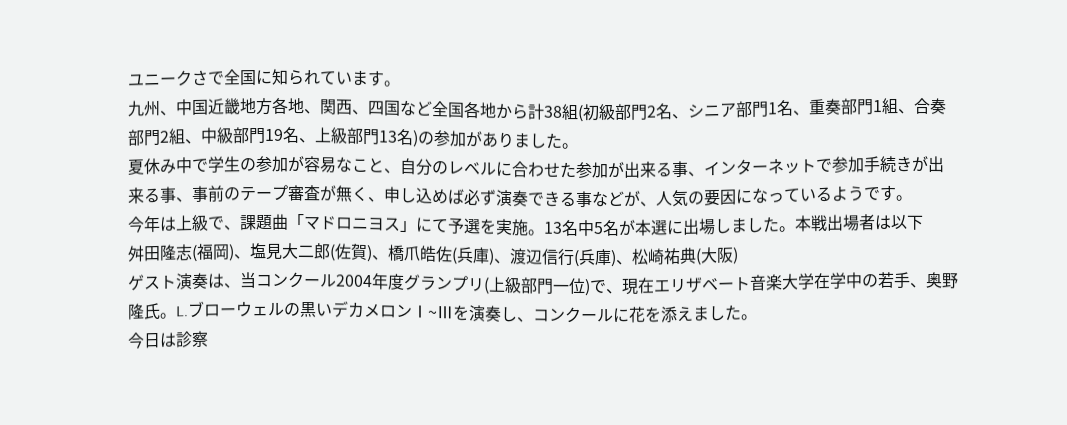ユニークさで全国に知られています。
九州、中国近畿地方各地、関西、四国など全国各地から計38組(初級部門2名、シニア部門1名、重奏部門1組、合奏部門2組、中級部門19名、上級部門13名)の参加がありました。
夏休み中で学生の参加が容易なこと、自分のレベルに合わせた参加が出来る事、インターネットで参加手続きが出来る事、事前のテープ審査が無く、申し込めば必ず演奏できる事などが、人気の要因になっているようです。
今年は上級で、課題曲「マドロニヨス」にて予選を実施。13名中5名が本選に出場しました。本戦出場者は以下
舛田隆志(福岡)、塩見大二郎(佐賀)、橋爪皓佐(兵庫)、渡辺信行(兵庫)、松崎祐典(大阪)
ゲスト演奏は、当コンクール2004年度グランプリ(上級部門一位)で、現在エリザベート音楽大学在学中の若手、奥野隆氏。L.ブローウェルの黒いデカメロンⅠ~Ⅲを演奏し、コンクールに花を添えました。
今日は診察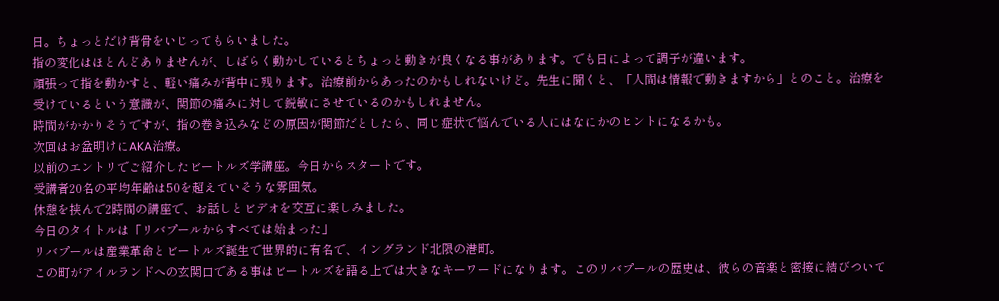日。ちょっとだけ背骨をいじってもらいました。
指の変化はほとんどありませんが、しばらく動かしているとちょっと動きが良くなる事があります。でも日によって調子が違います。
頑張って指を動かすと、軽い痛みが背中に残ります。治療前からあったのかもしれないけど。先生に聞くと、「人間は情報で動きますから」とのこと。治療を受けているという意識が、関節の痛みに対して鋭敏にさせているのかもしれません。
時間がかかりそうですが、指の巻き込みなどの原因が関節だとしたら、同じ症状で悩んでいる人にはなにかのヒントになるかも。
次回はお盆明けにAKA治療。
以前のエントリでご紹介したビートルズ学講座。今日からスタートです。
受講者20名の平均年齢は50を超えていそうな雰囲気。
休憩を挟んで2時間の講座で、お話しとビデオを交互に楽しみました。
今日のタイトルは「リバプールからすべては始まった」
リバプールは産業革命とビートルズ誕生で世界的に有名で、イングランド北限の港町。
この町がアイルランドへの玄関口である事はビートルズを語る上では大きなキーワードになります。このリバプールの歴史は、彼らの音楽と密接に結びついて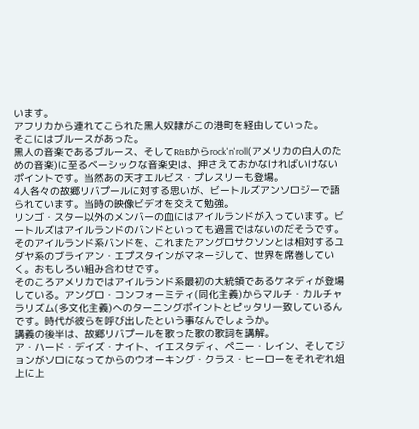います。
アフリカから連れてこられた黒人奴隷がこの港町を経由していった。
そこにはブルースがあった。
黒人の音楽であるブルース、そしてR&Bからrock'n'roll(アメリカの白人のための音楽)に至るベーシックな音楽史は、押さえておかなければいけないポイントです。当然あの天才エルビス・プレスリーも登場。
4人各々の故郷リバプールに対する思いが、ビートルズアンソロジーで語られています。当時の映像ビデオを交えて勉強。
リンゴ・スター以外のメンバーの血にはアイルランドが入っています。ビートルズはアイルランドのバンドといっても過言ではないのだそうです。そのアイルランド系バンドを、これまたアングロサクソンとは相対するユダヤ系のブライアン・エプスタインがマネージして、世界を席巻していく。おもしろい組み合わせです。
そのころアメリカではアイルランド系最初の大統領であるケネディが登場している。アングロ・コンフォーミティ(同化主義)からマルチ・カルチャラリズム(多文化主義)へのターニングポイントとピッタリ一致しているんです。時代が彼らを呼び出したという事なんでしょうか。
講義の後半は、故郷リバプールを歌った歌の歌詞を講解。
ア・ハード・デイズ・ナイト、イエスタディ、ペニー・レイン、そしてジョンがソロになってからのウオーキング・クラス・ヒーローをそれぞれ俎上に上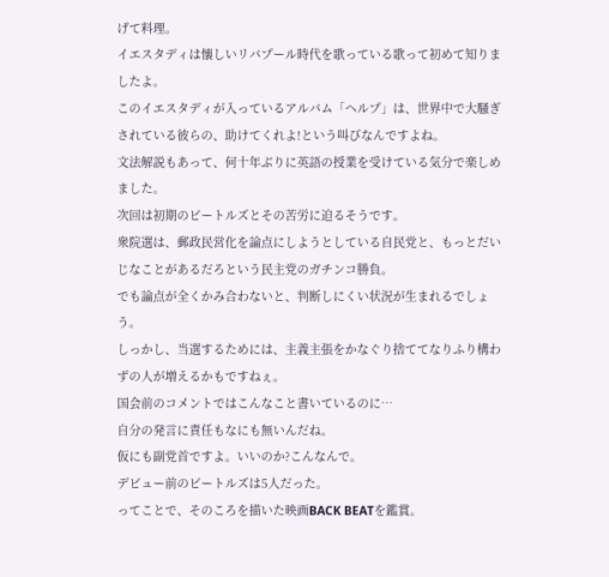げて料理。
イエスタディは懐しいリバプール時代を歌っている歌って初めて知りましたよ。
このイエスタディが入っているアルバム「ヘルプ」は、世界中で大騒ぎされている彼らの、助けてくれよ!という叫びなんですよね。
文法解説もあって、何十年ぶりに英語の授業を受けている気分で楽しめました。
次回は初期のビートルズとその苦労に迫るそうです。
衆院選は、郵政民営化を論点にしようとしている自民党と、もっとだいじなことがあるだろという民主党のガチンコ勝負。
でも論点が全くかみ合わないと、判断しにくい状況が生まれるでしょう。
しっかし、当選するためには、主義主張をかなぐり捨ててなりふり構わずの人が増えるかもですねぇ。
国会前のコメントではこんなこと書いているのに…
自分の発言に責任もなにも無いんだね。
仮にも副党首ですよ。いいのか?こんなんで。
デビュー前のビートルズは5人だった。
ってことで、そのころを描いた映画BACK BEATを鑑賞。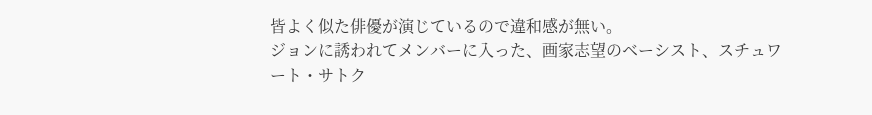皆よく似た俳優が演じているので違和感が無い。
ジョンに誘われてメンバーに入った、画家志望のベーシスト、スチュワート・サトク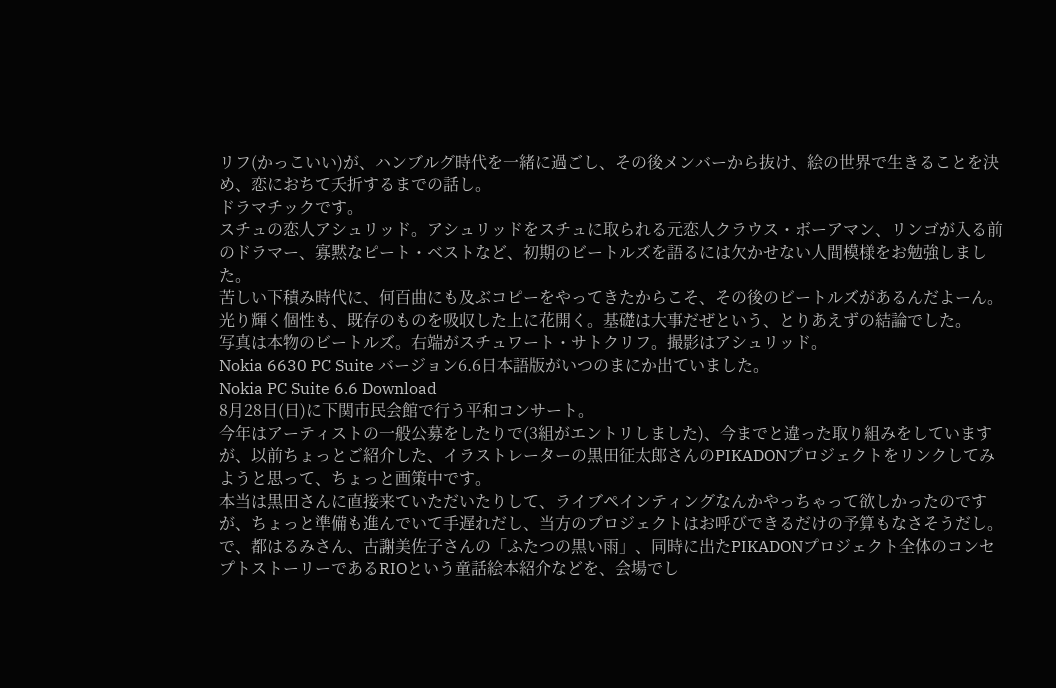リフ(かっこいい)が、ハンブルグ時代を一緒に過ごし、その後メンバーから抜け、絵の世界で生きることを決め、恋におちて夭折するまでの話し。
ドラマチックです。
スチュの恋人アシュリッド。アシュリッドをスチュに取られる元恋人クラウス・ボーアマン、リンゴが入る前のドラマー、寡黙なピート・ベストなど、初期のビートルズを語るには欠かせない人間模様をお勉強しました。
苦しい下積み時代に、何百曲にも及ぶコピーをやってきたからこそ、その後のビートルズがあるんだよーん。光り輝く個性も、既存のものを吸収した上に花開く。基礎は大事だぜという、とりあえずの結論でした。
写真は本物のビートルズ。右端がスチュワート・サトクリフ。撮影はアシュリッド。
Nokia 6630 PC Suite バージョン6.6日本語版がいつのまにか出ていました。
Nokia PC Suite 6.6 Download
8月28日(日)に下関市民会館で行う平和コンサート。
今年はアーティストの一般公募をしたりで(3組がエントリしました)、今までと違った取り組みをしていますが、以前ちょっとご紹介した、イラストレーターの黒田征太郎さんのPIKADONプロジェクトをリンクしてみようと思って、ちょっと画策中です。
本当は黒田さんに直接来ていただいたりして、ライブペインティングなんかやっちゃって欲しかったのですが、ちょっと準備も進んでいて手遅れだし、当方のプロジェクトはお呼びできるだけの予算もなさそうだし。
で、都はるみさん、古謝美佐子さんの「ふたつの黒い雨」、同時に出たPIKADONプロジェクト全体のコンセプトストーリーであるRIOという童話絵本紹介などを、会場でし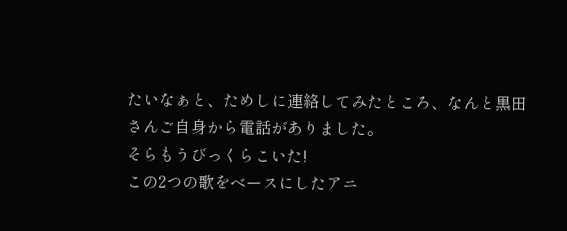たいなぁと、ためしに連絡してみたところ、なんと黒田さんご自身から電話がありました。
そらもうびっくらこいた!
この2つの歌をベースにしたアニ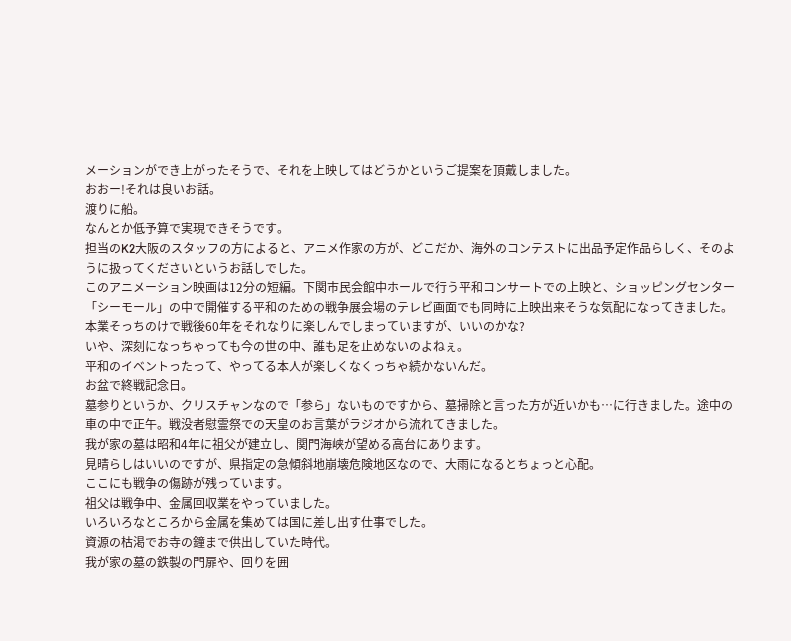メーションができ上がったそうで、それを上映してはどうかというご提案を頂戴しました。
おおー!それは良いお話。
渡りに船。
なんとか低予算で実現できそうです。
担当のK2大阪のスタッフの方によると、アニメ作家の方が、どこだか、海外のコンテストに出品予定作品らしく、そのように扱ってくださいというお話しでした。
このアニメーション映画は12分の短編。下関市民会館中ホールで行う平和コンサートでの上映と、ショッピングセンター「シーモール」の中で開催する平和のための戦争展会場のテレビ画面でも同時に上映出来そうな気配になってきました。
本業そっちのけで戦後60年をそれなりに楽しんでしまっていますが、いいのかな?
いや、深刻になっちゃっても今の世の中、誰も足を止めないのよねぇ。
平和のイベントったって、やってる本人が楽しくなくっちゃ続かないんだ。
お盆で終戦記念日。
墓参りというか、クリスチャンなので「参ら」ないものですから、墓掃除と言った方が近いかも…に行きました。途中の車の中で正午。戦没者慰霊祭での天皇のお言葉がラジオから流れてきました。
我が家の墓は昭和4年に祖父が建立し、関門海峡が望める高台にあります。
見晴らしはいいのですが、県指定の急傾斜地崩壊危険地区なので、大雨になるとちょっと心配。
ここにも戦争の傷跡が残っています。
祖父は戦争中、金属回収業をやっていました。
いろいろなところから金属を集めては国に差し出す仕事でした。
資源の枯渇でお寺の鐘まで供出していた時代。
我が家の墓の鉄製の門扉や、回りを囲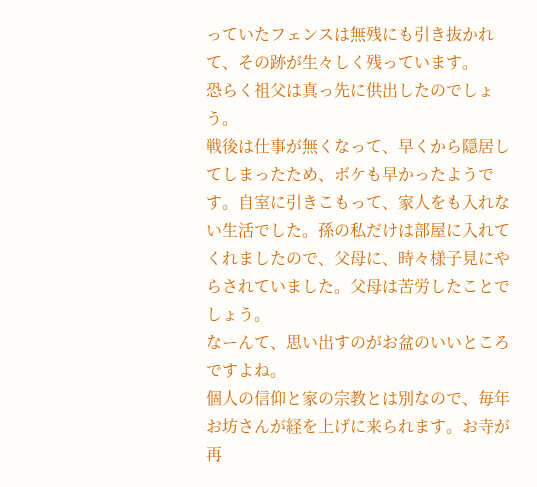っていたフェンスは無残にも引き抜かれて、その跡が生々しく残っています。
恐らく祖父は真っ先に供出したのでしょう。
戦後は仕事が無くなって、早くから隠居してしまったため、ボケも早かったようです。自室に引きこもって、家人をも入れない生活でした。孫の私だけは部屋に入れてくれましたので、父母に、時々様子見にやらされていました。父母は苦労したことでしょう。
なーんて、思い出すのがお盆のいいところですよね。
個人の信仰と家の宗教とは別なので、毎年お坊さんが経を上げに来られます。お寺が再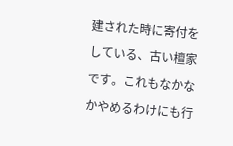建された時に寄付をしている、古い檀家です。これもなかなかやめるわけにも行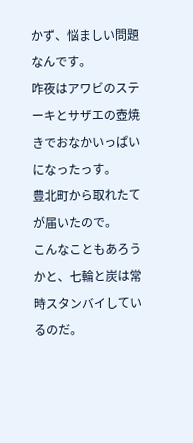かず、悩ましい問題なんです。
咋夜はアワビのステーキとサザエの壺焼きでおなかいっぱいになったっす。
豊北町から取れたてが届いたので。
こんなこともあろうかと、七輪と炭は常時スタンバイしているのだ。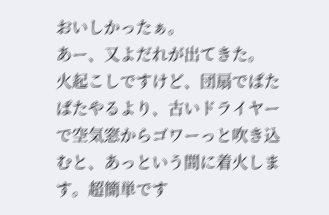おいしかったぁ。
あー、又よだれが出てきた。
火起こしですけど、団扇でぱたぱたやるより、古いドライヤーで空気窓からゴワーっと吹き込むと、あっという間に着火します。超簡単です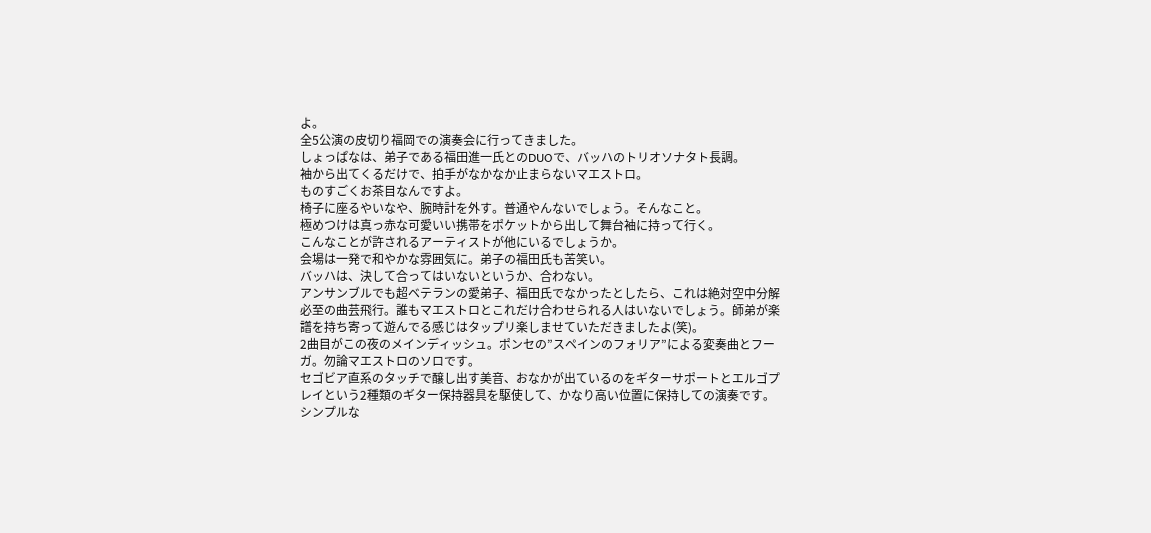よ。
全5公演の皮切り福岡での演奏会に行ってきました。
しょっぱなは、弟子である福田進一氏とのDUOで、バッハのトリオソナタト長調。
袖から出てくるだけで、拍手がなかなか止まらないマエストロ。
ものすごくお茶目なんですよ。
椅子に座るやいなや、腕時計を外す。普通やんないでしょう。そんなこと。
極めつけは真っ赤な可愛いい携帯をポケットから出して舞台袖に持って行く。
こんなことが許されるアーティストが他にいるでしょうか。
会場は一発で和やかな雰囲気に。弟子の福田氏も苦笑い。
バッハは、決して合ってはいないというか、合わない。
アンサンブルでも超ベテランの愛弟子、福田氏でなかったとしたら、これは絶対空中分解必至の曲芸飛行。誰もマエストロとこれだけ合わせられる人はいないでしょう。師弟が楽譜を持ち寄って遊んでる感じはタップリ楽しませていただきましたよ(笑)。
2曲目がこの夜のメインディッシュ。ポンセの”スペインのフォリア”による変奏曲とフーガ。勿論マエストロのソロです。
セゴビア直系のタッチで醸し出す美音、おなかが出ているのをギターサポートとエルゴプレイという2種類のギター保持器具を駆使して、かなり高い位置に保持しての演奏です。
シンプルな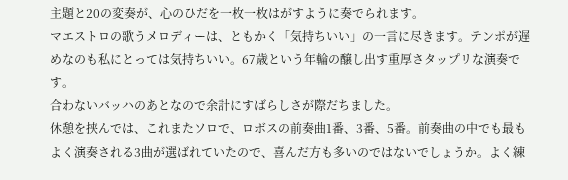主題と20の変奏が、心のひだを一枚一枚はがすように奏でられます。
マエストロの歌うメロディーは、ともかく「気持ちいい」の一言に尽きます。テンポが遅めなのも私にとっては気持ちいい。67歳という年輪の醸し出す重厚さタップリな演奏です。
合わないバッハのあとなので余計にすばらしさが際だちました。
休憩を挟んでは、これまたソロで、ロボスの前奏曲1番、3番、5番。前奏曲の中でも最もよく演奏される3曲が選ばれていたので、喜んだ方も多いのではないでしょうか。よく練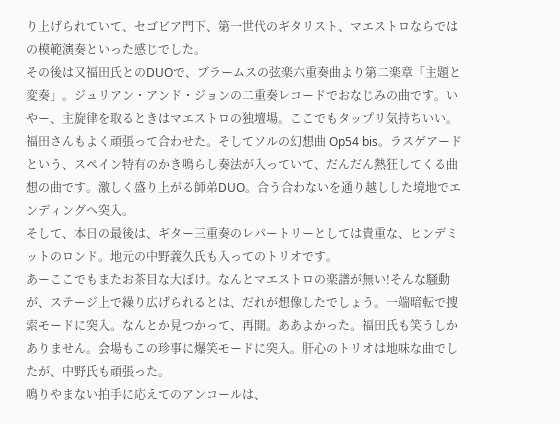り上げられていて、セゴビア門下、第一世代のギタリスト、マエストロならではの模範演奏といった感じでした。
その後は又福田氏とのDUOで、ブラームスの弦楽六重奏曲より第二楽章「主題と変奏」。ジュリアン・アンド・ジョンの二重奏レコードでおなじみの曲です。いやー、主旋律を取るときはマエストロの独壇場。ここでもタップリ気持ちいい。福田さんもよく頑張って合わせた。そしてソルの幻想曲 Op54 bis。ラスゲアードという、スペイン特有のかき鳴らし奏法が入っていて、だんだん熱狂してくる曲想の曲です。激しく盛り上がる師弟DUO。合う合わないを通り越しした境地でエンディングへ突入。
そして、本日の最後は、ギター三重奏のレパートリーとしては貴重な、ヒンデミットのロンド。地元の中野義久氏も入ってのトリオです。
あーここでもまたお茶目な大ぼけ。なんとマエストロの楽譜が無い!そんな騒動が、ステージ上で繰り広げられるとは、だれが想像したでしょう。一端暗転で捜索モードに突入。なんとか見つかって、再開。ああよかった。福田氏も笑うしかありません。会場もこの珍事に爆笑モードに突入。肝心のトリオは地味な曲でしたが、中野氏も頑張った。
鳴りやまない拍手に応えてのアンコールは、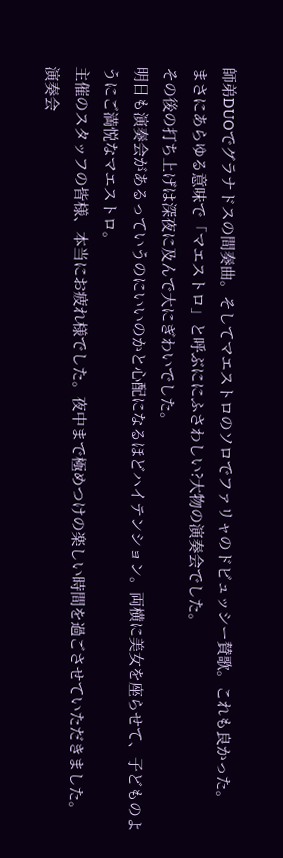師弟DUOでグラナドスの間奏曲。そしてマエストロのソロでファリャのドビュッシー賛歌。これも良かった。
まさにあらゆる意味で「マエストロ」と呼ぶににふさわしい?大物の演奏会でした。
その後の打ち上げは深夜に及んで大にぎわいでした。
明日も演奏会があるっていうのにいいのかと心配になるほどハイテンション。両横に美女を座らせて、子どものようにご満悦なマエストロ。
主催のスタッフの皆様、本当にお疲れ様でした。夜中まで極めつけの楽しい時間を過ごさせていただきました。
演奏会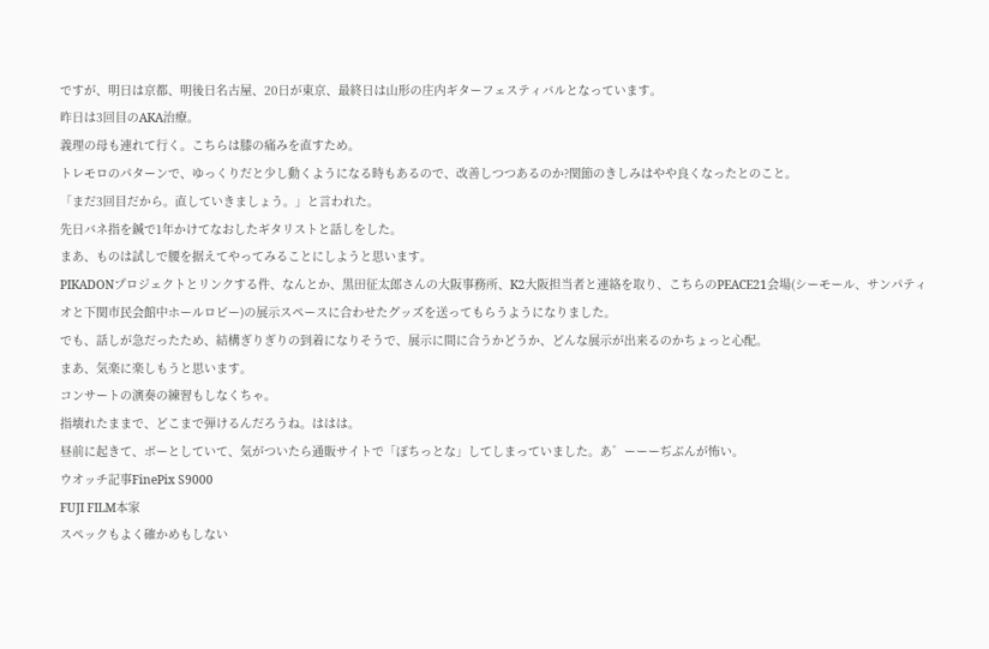ですが、明日は京都、明後日名古屋、20日が東京、最終日は山形の庄内ギターフェスティバルとなっています。
昨日は3回目のAKA治療。
義理の母も連れて行く。こちらは膝の痛みを直すため。
トレモロのパターンで、ゆっくりだと少し動くようになる時もあるので、改善しつつあるのか?関節のきしみはやや良くなったとのこと。
「まだ3回目だから。直していきましょう。」と言われた。
先日バネ指を鍼で1年かけてなおしたギタリストと話しをした。
まあ、ものは試しで腰を据えてやってみることにしようと思います。
PIKADONプロジェクトとリンクする件、なんとか、黒田征太郎さんの大阪事務所、K2大阪担当者と連絡を取り、こちらのPEACE21会場(シーモール、サンパティオと下関市民会館中ホールロビー)の展示スペースに合わせたグッズを送ってもらうようになりました。
でも、話しが急だったため、結構ぎりぎりの到着になりそうで、展示に間に合うかどうか、どんな展示が出来るのかちょっと心配。
まあ、気楽に楽しもうと思います。
コンサートの演奏の練習もしなくちゃ。
指壊れたままで、どこまで弾けるんだろうね。ははは。
昼前に起きて、ボーとしていて、気がついたら通販サイトで「ぽちっとな」してしまっていました。あ゛ーーーぢぶんが怖い。
ウオッチ記事FinePix S9000
FUJI FILM本家
スペックもよく確かめもしない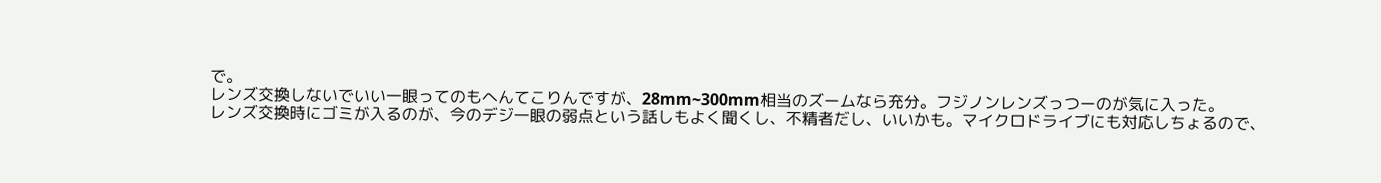で。
レンズ交換しないでいい一眼ってのもへんてこりんですが、28mm~300mm相当のズームなら充分。フジノンレンズっつーのが気に入った。
レンズ交換時にゴミが入るのが、今のデジ一眼の弱点という話しもよく聞くし、不精者だし、いいかも。マイクロドライブにも対応しちょるので、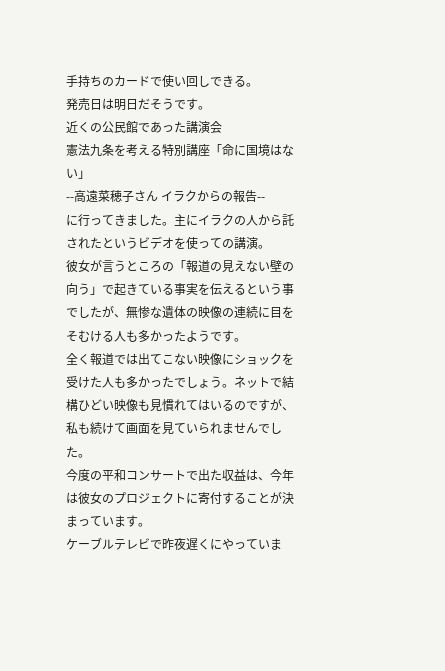手持ちのカードで使い回しできる。
発売日は明日だそうです。
近くの公民館であった講演会
憲法九条を考える特別講座「命に国境はない」
--高遠菜穂子さん イラクからの報告--
に行ってきました。主にイラクの人から託されたというビデオを使っての講演。
彼女が言うところの「報道の見えない壁の向う」で起きている事実を伝えるという事でしたが、無惨な遺体の映像の連続に目をそむける人も多かったようです。
全く報道では出てこない映像にショックを受けた人も多かったでしょう。ネットで結構ひどい映像も見慣れてはいるのですが、私も続けて画面を見ていられませんでした。
今度の平和コンサートで出た収益は、今年は彼女のプロジェクトに寄付することが決まっています。
ケーブルテレビで昨夜遅くにやっていま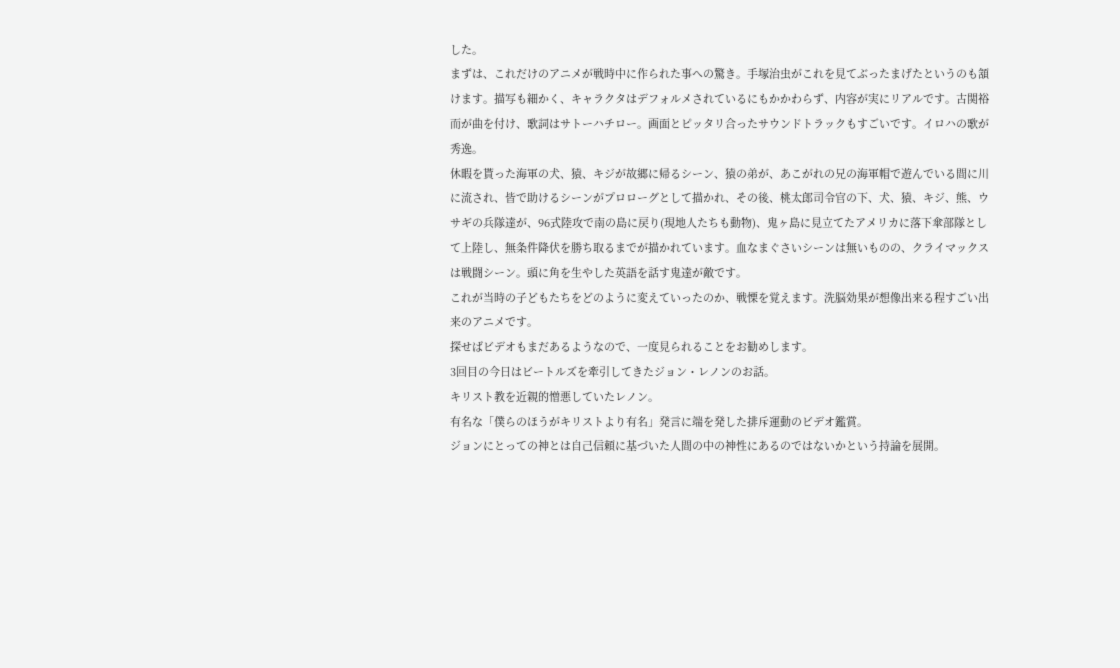した。
まずは、これだけのアニメが戦時中に作られた事への驚き。手塚治虫がこれを見てぶったまげたというのも頷けます。描写も細かく、キャラクタはデフォルメされているにもかかわらず、内容が実にリアルです。古関裕而が曲を付け、歌詞はサトーハチロー。画面とピッタリ合ったサウンドトラックもすごいです。イロハの歌が秀逸。
休暇を貰った海軍の犬、猿、キジが故郷に帰るシーン、猿の弟が、あこがれの兄の海軍帽で遊んでいる間に川に流され、皆で助けるシーンがプロローグとして描かれ、その後、桃太郎司令官の下、犬、猿、キジ、熊、ウサギの兵隊達が、96式陸攻で南の島に戻り(現地人たちも動物)、鬼ヶ島に見立てたアメリカに落下傘部隊として上陸し、無条件降伏を勝ち取るまでが描かれています。血なまぐさいシーンは無いものの、クライマックスは戦闘シーン。頭に角を生やした英語を話す鬼達が敵です。
これが当時の子どもたちをどのように変えていったのか、戦慄を覚えます。洗脳効果が想像出来る程すごい出来のアニメです。
探せばビデオもまだあるようなので、一度見られることをお勧めします。
3回目の今日はビートルズを牽引してきたジョン・レノンのお話。
キリスト教を近親的憎悪していたレノン。
有名な「僕らのほうがキリストより有名」発言に端を発した排斥運動のビデオ鑑賞。
ジョンにとっての神とは自己信頼に基づいた人間の中の神性にあるのではないかという持論を展開。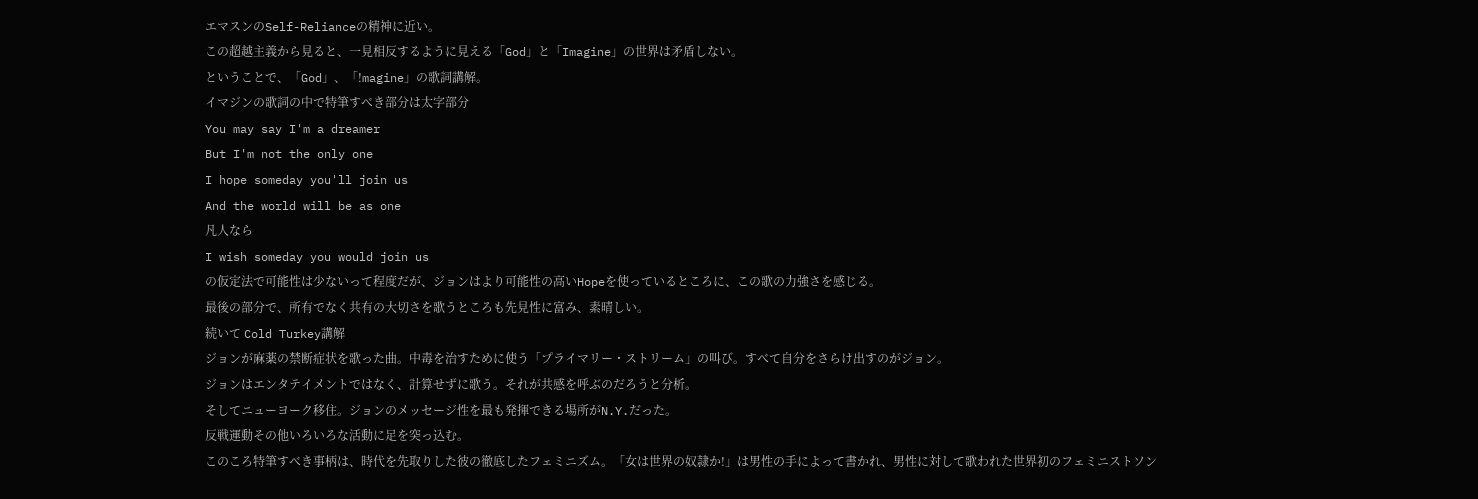エマスンのSelf-Relianceの精神に近い。
この超越主義から見ると、一見相反するように見える「God」と「Imagine」の世界は矛盾しない。
ということで、「God」、「!magine」の歌詞講解。
イマジンの歌詞の中で特筆すべき部分は太字部分
You may say I'm a dreamer
But I'm not the only one
I hope someday you'll join us
And the world will be as one
凡人なら
I wish someday you would join us
の仮定法で可能性は少ないって程度だが、ジョンはより可能性の高いHopeを使っているところに、この歌の力強さを感じる。
最後の部分で、所有でなく共有の大切さを歌うところも先見性に富み、素晴しい。
続いて Cold Turkey講解
ジョンが麻薬の禁断症状を歌った曲。中毒を治すために使う「プライマリー・ストリーム」の叫び。すべて自分をさらけ出すのがジョン。
ジョンはエンタテイメントではなく、計算せずに歌う。それが共感を呼ぶのだろうと分析。
そしてニューヨーク移住。ジョンのメッセージ性を最も発揮できる場所がN.Y.だった。
反戦運動その他いろいろな活動に足を突っ込む。
このころ特筆すべき事柄は、時代を先取りした彼の徹底したフェミニズム。「女は世界の奴隷か!」は男性の手によって書かれ、男性に対して歌われた世界初のフェミニストソン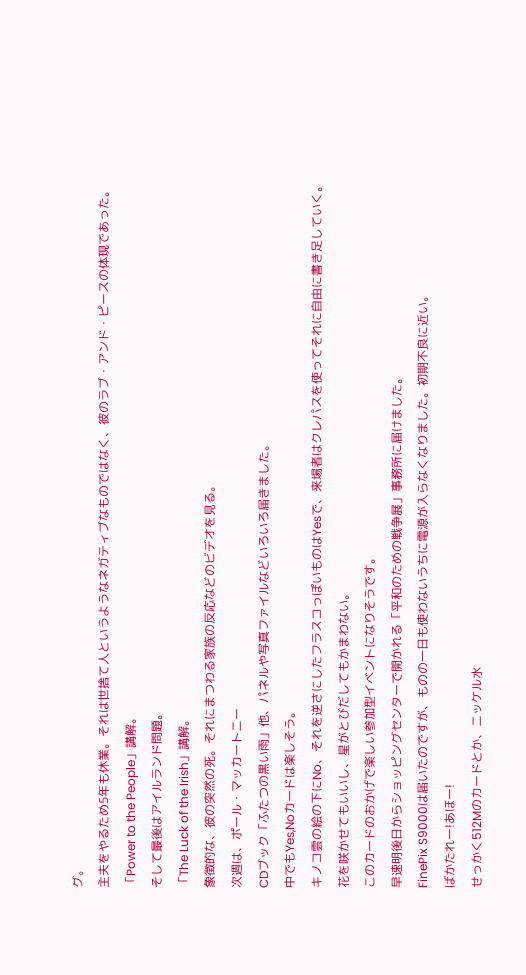グ。
主夫をやるため5年も休業。それは世捨て人というようなネガティブなものではなく、彼のラブ・アンド・ピースの体現であった。
「Power to the People」講解。
そして最後はアイルランド問題。
「The Luck of the Irish」講解。
象徴的な、彼の突然の死。それにまつわる家族の反応などのビデオを見る。
次週は、ポール・マッカートニー
CDブック「ふたつの黒い雨」他、パネルや写真ファイルなどいろいろ届きました。
中でもYes,Noカードは楽しそう。
キノコ雲の絵の下にNo、それを逆さにしたフラスコっぽいものはYesで、来場者はクレパスを使ってそれに自由に書き足していく。
花を咲かせてもいいし、星がとびだしてもかまわない。
このカードのおかげで楽しい参加型イベントになりそうです。
早速明後日からショッピングセンターで開かれる「平和のための戦争展」事務所に届けました。
FinePix S9000は届いたのですが、ものの一日も使わないうちに電源が入らなくなりました。初期不良に近い。
ばかたれー!あほー!
せっかく512Mのカードとか、ニッケル水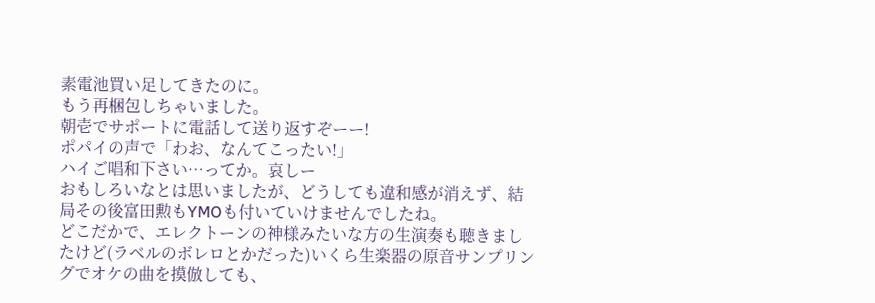素電池買い足してきたのに。
もう再梱包しちゃいました。
朝壱でサポートに電話して送り返すぞーー!
ポパイの声で「わお、なんてこったい!」
ハイご唱和下さい…ってか。哀しー
おもしろいなとは思いましたが、どうしても違和感が消えず、結局その後富田勲もYMOも付いていけませんでしたね。
どこだかで、エレクトーンの神様みたいな方の生演奏も聴きましたけど(ラベルのボレロとかだった)いくら生楽器の原音サンプリングでオケの曲を摸倣しても、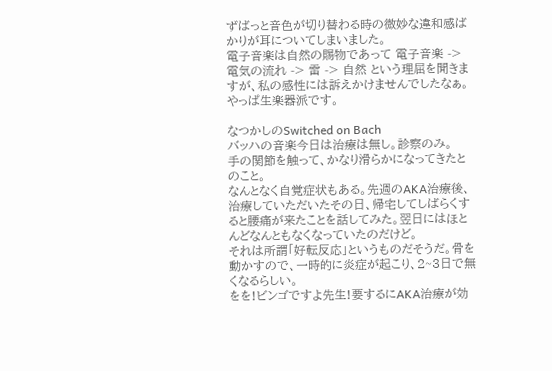ずばっと音色が切り替わる時の微妙な違和感ばかりが耳についてしまいました。
電子音楽は自然の賜物であって 電子音楽 -> 電気の流れ -> 雷 -> 自然 という理屈を聞きますが、私の感性には訴えかけませんでしたなぁ。
やっぱ生楽器派です。

なつかしのSwitched on Bach
バッハの音楽今日は治療は無し。診察のみ。
手の関節を触って、かなり滑らかになってきたとのこと。
なんとなく自覚症状もある。先週のAKA治療後、治療していただいたその日、帰宅してしばらくすると腰痛が来たことを話してみた。翌日にはほとんどなんともなくなっていたのだけど。
それは所謂「好転反応」というものだそうだ。骨を動かすので、一時的に炎症が起こり、2~3日で無くなるらしい。
をを!ビンゴですよ先生!要するにAKA治療が効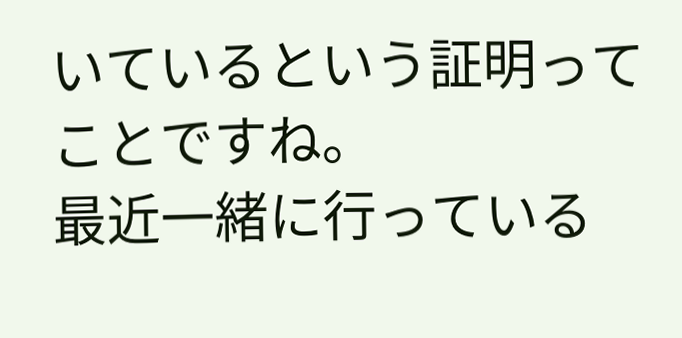いているという証明ってことですね。
最近一緒に行っている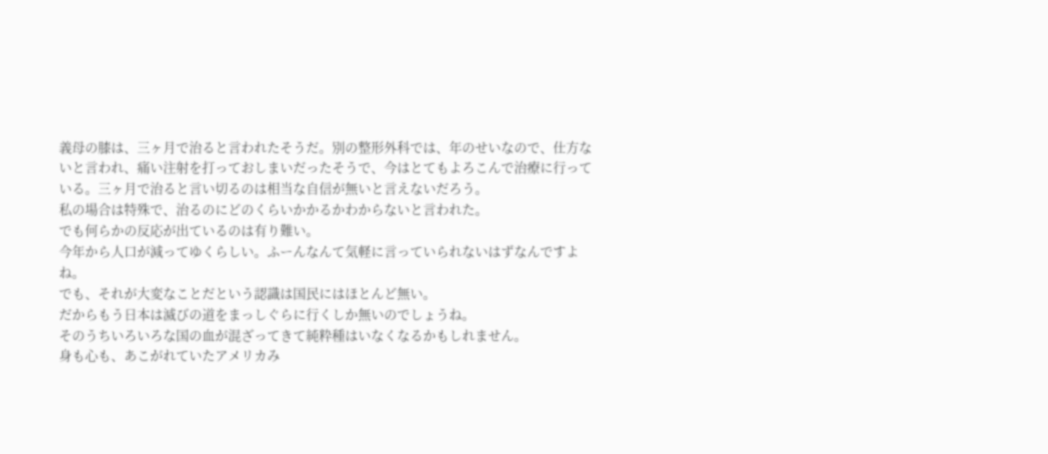義母の膝は、三ヶ月で治ると言われたそうだ。別の整形外科では、年のせいなので、仕方ないと言われ、痛い注射を打っておしまいだったそうで、今はとてもよろこんで治療に行っている。三ヶ月で治ると言い切るのは相当な自信が無いと言えないだろう。
私の場合は特殊で、治るのにどのくらいかかるかわからないと言われた。
でも何らかの反応が出ているのは有り難い。
今年から人口が減ってゆくらしい。ふーんなんて気軽に言っていられないはずなんですよね。
でも、それが大変なことだという認識は国民にはほとんど無い。
だからもう日本は滅びの道をまっしぐらに行くしか無いのでしょうね。
そのうちいろいろな国の血が混ざってきて純粋種はいなくなるかもしれません。
身も心も、あこがれていたアメリカみ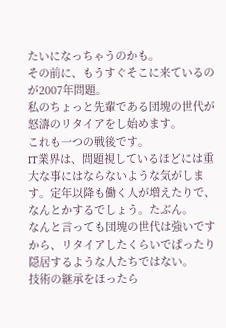たいになっちゃうのかも。
その前に、もうすぐそこに来ているのが2007年問題。
私のちょっと先輩である団塊の世代が怒濤のリタイアをし始めます。
これも一つの戦後です。
IT業界は、問題視しているほどには重大な事にはならないような気がします。定年以降も働く人が増えたりで、なんとかするでしょう。たぶん。
なんと言っても団塊の世代は強いですから、リタイアしたくらいでぱったり隠居するような人たちではない。
技術の継承をほったら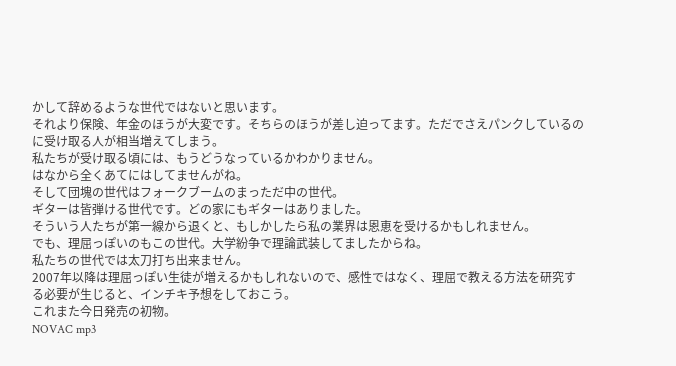かして辞めるような世代ではないと思います。
それより保険、年金のほうが大変です。そちらのほうが差し迫ってます。ただでさえパンクしているのに受け取る人が相当増えてしまう。
私たちが受け取る頃には、もうどうなっているかわかりません。
はなから全くあてにはしてませんがね。
そして団塊の世代はフォークブームのまっただ中の世代。
ギターは皆弾ける世代です。どの家にもギターはありました。
そういう人たちが第一線から退くと、もしかしたら私の業界は恩恵を受けるかもしれません。
でも、理屈っぽいのもこの世代。大学紛争で理論武装してましたからね。
私たちの世代では太刀打ち出来ません。
2007年以降は理屈っぽい生徒が増えるかもしれないので、感性ではなく、理屈で教える方法を研究する必要が生じると、インチキ予想をしておこう。
これまた今日発売の初物。
NOVAC mp3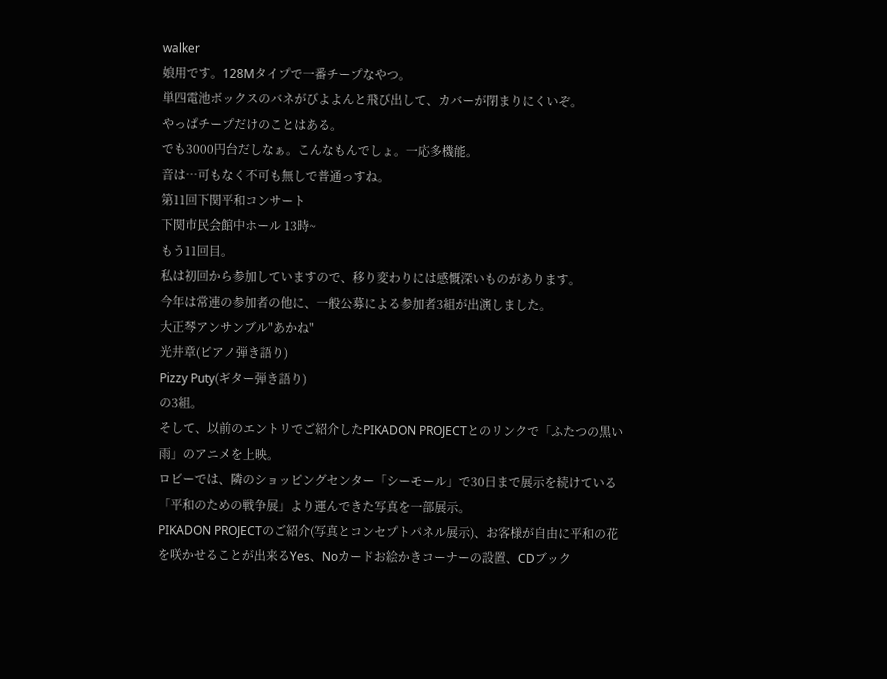walker
娘用です。128Mタイプで一番チープなやつ。
単四電池ボックスのバネがびよよんと飛び出して、カバーが閉まりにくいぞ。
やっぱチープだけのことはある。
でも3000円台だしなぁ。こんなもんでしょ。一応多機能。
音は…可もなく不可も無しで普通っすね。
第11回下関平和コンサート
下関市民会館中ホール 13時~
もう11回目。
私は初回から参加していますので、移り変わりには感慨深いものがあります。
今年は常連の参加者の他に、一般公募による参加者3組が出演しました。
大正琴アンサンブル"あかね"
光井章(ピアノ弾き語り)
Pizzy Puty(ギター弾き語り)
の3組。
そして、以前のエントリでご紹介したPIKADON PROJECTとのリンクで「ふたつの黒い雨」のアニメを上映。
ロビーでは、隣のショッピングセンター「シーモール」で30日まで展示を続けている「平和のための戦争展」より運んできた写真を一部展示。
PIKADON PROJECTのご紹介(写真とコンセプトパネル展示)、お客様が自由に平和の花を咲かせることが出来るYes、Noカードお絵かきコーナーの設置、CDブック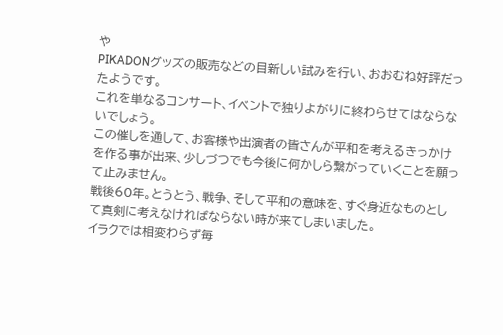や
PIKADONグッズの販売などの目新しい試みを行い、おおむね好評だったようです。
これを単なるコンサート、イベントで独りよがりに終わらせてはならないでしょう。
この催しを通して、お客様や出演者の皆さんが平和を考えるきっかけを作る事が出来、少しづつでも今後に何かしら繋がっていくことを願って止みません。
戦後60年。とうとう、戦争、そして平和の意味を、すぐ身近なものとして真剣に考えなければならない時が来てしまいました。
イラクでは相変わらず毎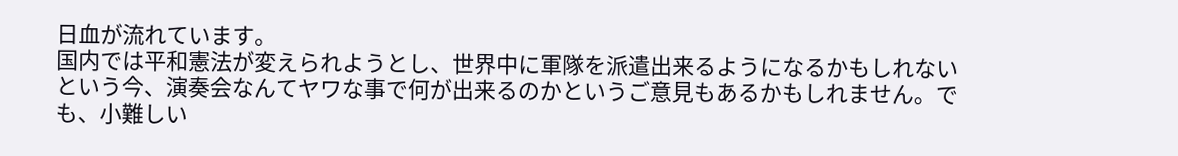日血が流れています。
国内では平和憲法が変えられようとし、世界中に軍隊を派遣出来るようになるかもしれないという今、演奏会なんてヤワな事で何が出来るのかというご意見もあるかもしれません。でも、小難しい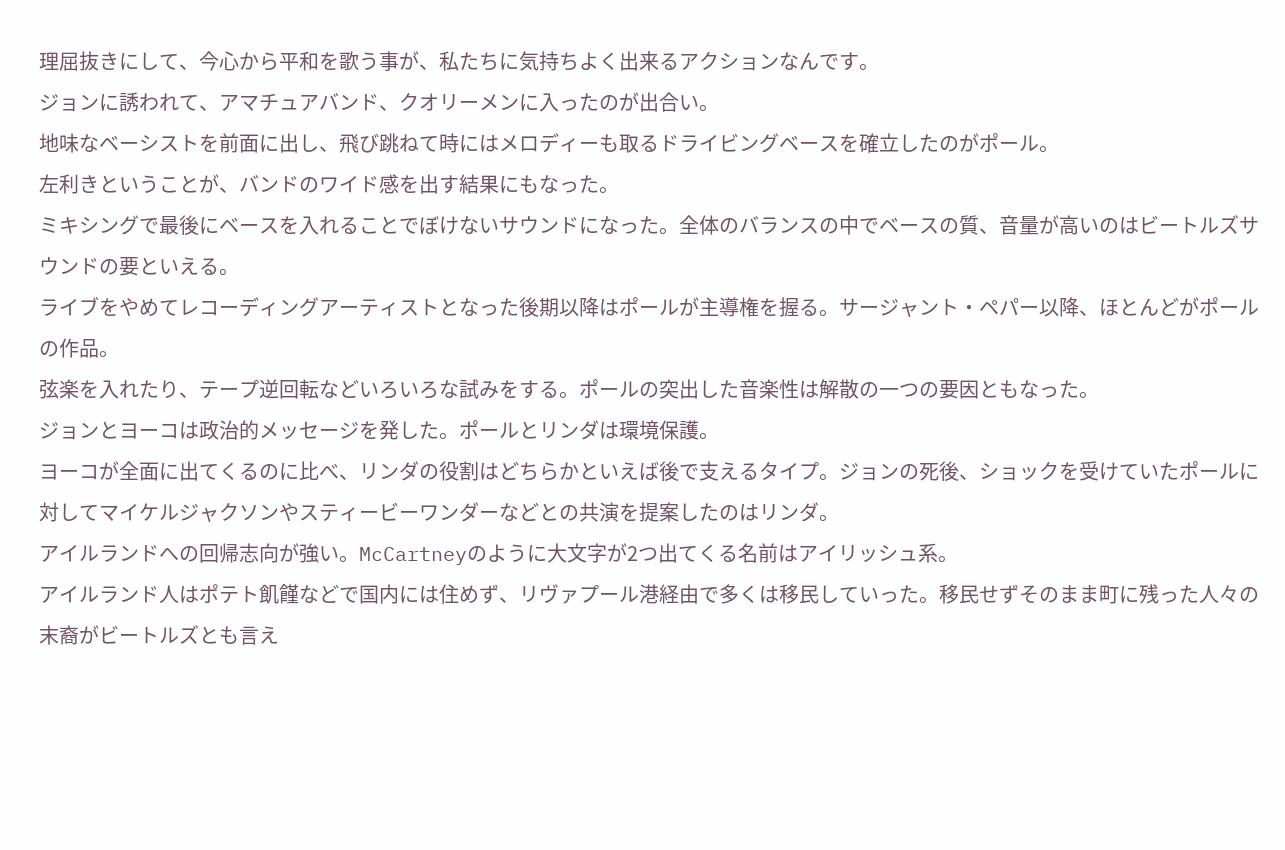理屈抜きにして、今心から平和を歌う事が、私たちに気持ちよく出来るアクションなんです。
ジョンに誘われて、アマチュアバンド、クオリーメンに入ったのが出合い。
地味なベーシストを前面に出し、飛び跳ねて時にはメロディーも取るドライビングベースを確立したのがポール。
左利きということが、バンドのワイド感を出す結果にもなった。
ミキシングで最後にベースを入れることでぼけないサウンドになった。全体のバランスの中でベースの質、音量が高いのはビートルズサウンドの要といえる。
ライブをやめてレコーディングアーティストとなった後期以降はポールが主導権を握る。サージャント・ペパー以降、ほとんどがポールの作品。
弦楽を入れたり、テープ逆回転などいろいろな試みをする。ポールの突出した音楽性は解散の一つの要因ともなった。
ジョンとヨーコは政治的メッセージを発した。ポールとリンダは環境保護。
ヨーコが全面に出てくるのに比べ、リンダの役割はどちらかといえば後で支えるタイプ。ジョンの死後、ショックを受けていたポールに対してマイケルジャクソンやスティービーワンダーなどとの共演を提案したのはリンダ。
アイルランドへの回帰志向が強い。McCartneyのように大文字が2つ出てくる名前はアイリッシュ系。
アイルランド人はポテト飢饉などで国内には住めず、リヴァプール港経由で多くは移民していった。移民せずそのまま町に残った人々の末裔がビートルズとも言え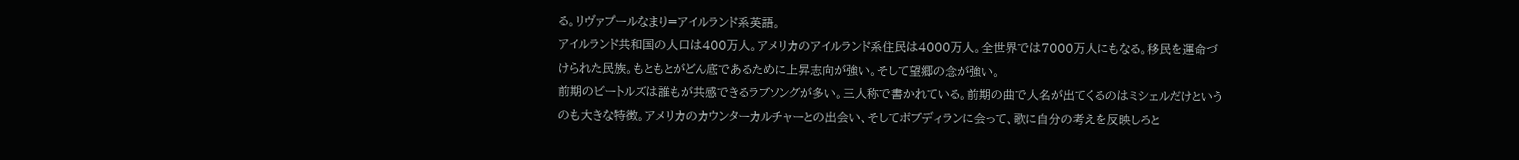る。リヴァプールなまり=アイルランド系英語。
アイルランド共和国の人口は400万人。アメリカのアイルランド系住民は4000万人。全世界では7000万人にもなる。移民を運命づけられた民族。もともとがどん底であるために上昇志向が強い。そして望郷の念が強い。
前期のビートルズは誰もが共感できるラブソングが多い。三人称で書かれている。前期の曲で人名が出てくるのはミシェルだけというのも大きな特徴。アメリカのカウンターカルチャーとの出会い、そしてボブディランに会って、歌に自分の考えを反映しろと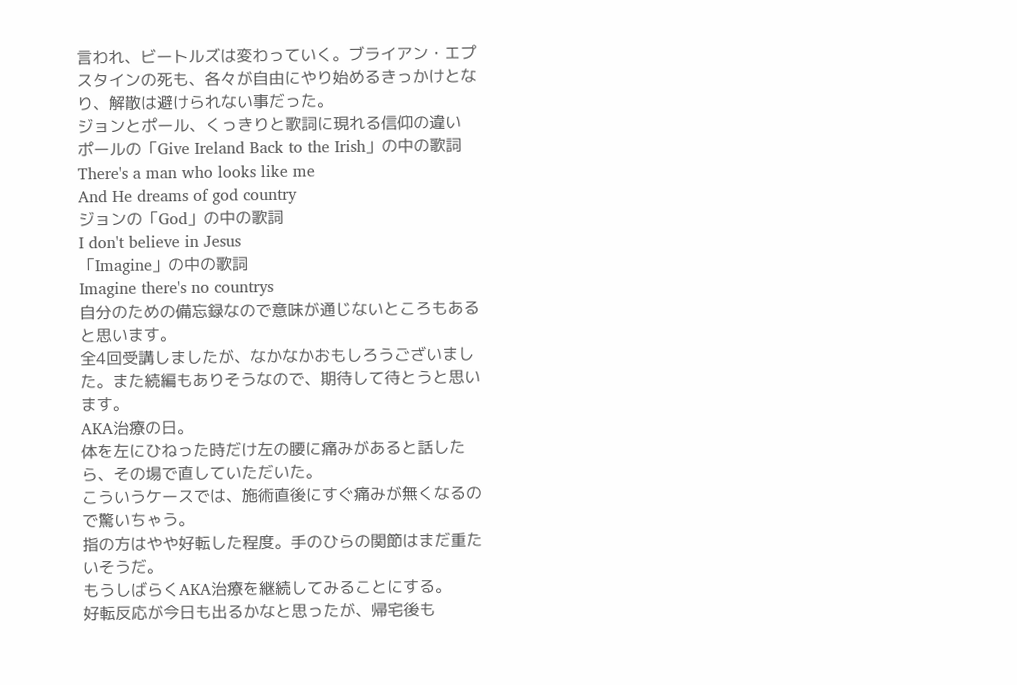言われ、ビートルズは変わっていく。ブライアン・エプスタインの死も、各々が自由にやり始めるきっかけとなり、解散は避けられない事だった。
ジョンとポール、くっきりと歌詞に現れる信仰の違い
ポールの「Give Ireland Back to the Irish」の中の歌詞
There's a man who looks like me
And He dreams of god country
ジョンの「God」の中の歌詞
I don't believe in Jesus
「Imagine」の中の歌詞
Imagine there's no countrys
自分のための備忘録なので意味が通じないところもあると思います。
全4回受講しましたが、なかなかおもしろうございました。また続編もありそうなので、期待して待とうと思います。
AKA治療の日。
体を左にひねった時だけ左の腰に痛みがあると話したら、その場で直していただいた。
こういうケースでは、施術直後にすぐ痛みが無くなるので驚いちゃう。
指の方はやや好転した程度。手のひらの関節はまだ重たいそうだ。
もうしばらくAKA治療を継続してみることにする。
好転反応が今日も出るかなと思ったが、帰宅後も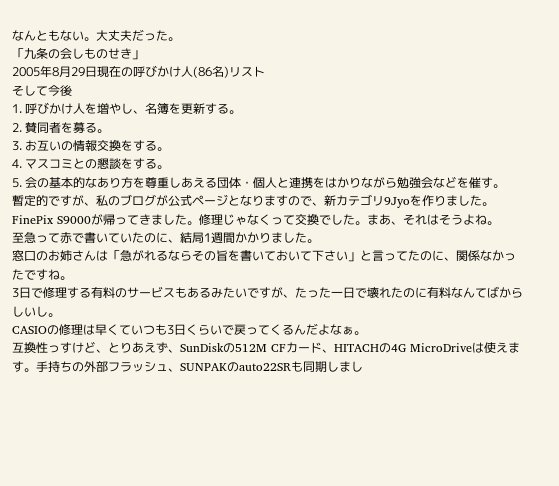なんともない。大丈夫だった。
「九条の会しものせき」
2005年8月29日現在の呼びかけ人(86名)リスト
そして今後
1. 呼びかけ人を増やし、名簿を更新する。
2. 賛同者を募る。
3. お互いの情報交換をする。
4. マスコミとの懇談をする。
5. 会の基本的なあり方を尊重しあえる団体・個人と連携をはかりながら勉強会などを催す。
暫定的ですが、私のブログが公式ページとなりますので、新カテゴリ9Jyoを作りました。
FinePix S9000が帰ってきました。修理じゃなくって交換でした。まあ、それはそうよね。
至急って赤で書いていたのに、結局1週間かかりました。
窓口のお姉さんは「急がれるならその旨を書いておいて下さい」と言ってたのに、関係なかったですね。
3日で修理する有料のサービスもあるみたいですが、たった一日で壊れたのに有料なんてばからしいし。
CASIOの修理は早くていつも3日くらいで戻ってくるんだよなぁ。
互換性っすけど、とりあえず、SunDiskの512M CFカード、HITACHの4G MicroDriveは使えます。手持ちの外部フラッシュ、SUNPAKのauto22SRも同期しまし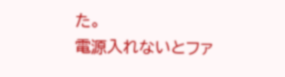た。
電源入れないとファ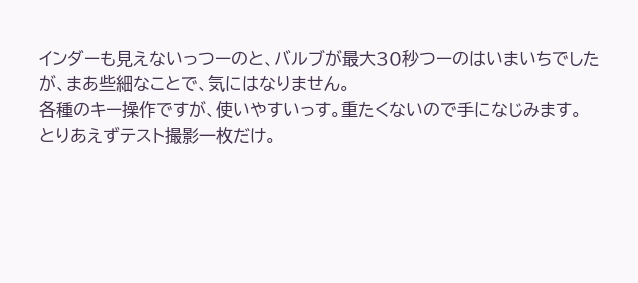インダーも見えないっつーのと、バルブが最大30秒つーのはいまいちでしたが、まあ些細なことで、気にはなりません。
各種のキー操作ですが、使いやすいっす。重たくないので手になじみます。
とりあえずテスト撮影一枚だけ。